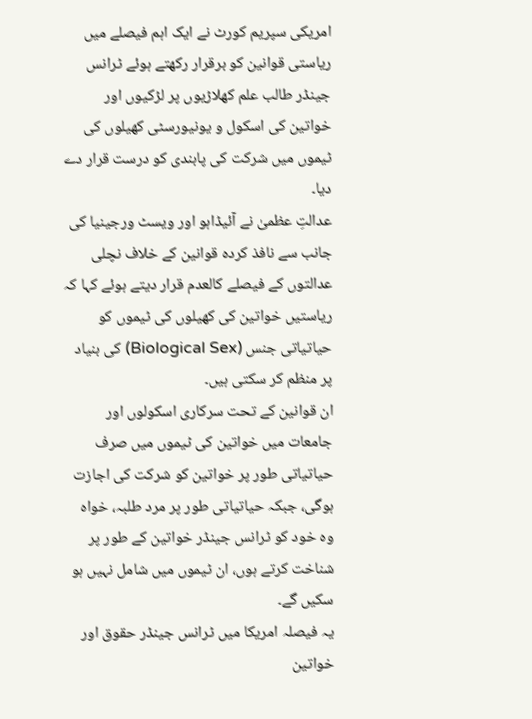امریکی سپریم کورٹ نے ایک اہم فیصلے میں ریاستی قوانین کو برقرار رکھتے ہوئے ٹرانس جینڈر طالب علم کھلاڑیوں پر لڑکیوں اور خواتین کی اسکول و یونیورسٹی کھیلوں کی ٹیموں میں شرکت کی پابندی کو درست قرار دے دیا۔
عدالتِ عظمیٰ نے آئیڈاہو اور ویسٹ ورجینیا کی جانب سے نافذ کردہ قوانین کے خلاف نچلی عدالتوں کے فیصلے کالعدم قرار دیتے ہوئے کہا کہ ریاستیں خواتین کی کھیلوں کی ٹیموں کو حیاتیاتی جنس (Biological Sex) کی بنیاد پر منظم کر سکتی ہیں۔
ان قوانین کے تحت سرکاری اسکولوں اور جامعات میں خواتین کی ٹیموں میں صرف حیاتیاتی طور پر خواتین کو شرکت کی اجازت ہوگی، جبکہ حیاتیاتی طور پر مرد طلبہ، خواہ وہ خود کو ٹرانس جینڈر خواتین کے طور پر شناخت کرتے ہوں، ان ٹیموں میں شامل نہیں ہو سکیں گے۔
یہ فیصلہ امریکا میں ٹرانس جینڈر حقوق اور خواتین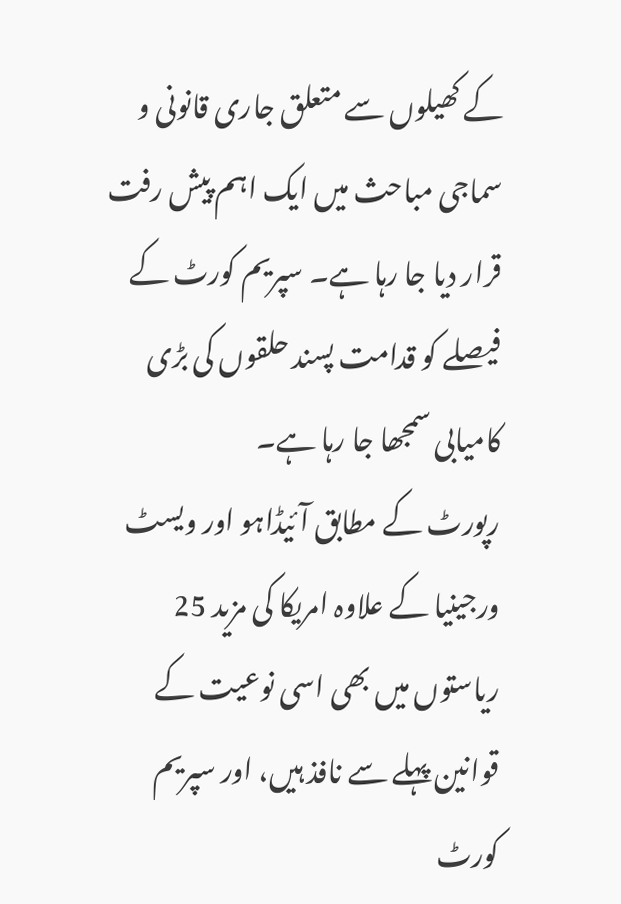کے کھیلوں سے متعلق جاری قانونی و سماجی مباحث میں ایک اہم پیش رفت قرار دیا جا رہا ہے۔ سپریم کورٹ کے فیصلے کو قدامت پسند حلقوں کی بڑی کامیابی سمجھا جا رہا ہے۔
رپورٹ کے مطابق آئیڈاہو اور ویسٹ ورجینیا کے علاوہ امریکا کی مزید 25 ریاستوں میں بھی اسی نوعیت کے قوانین پہلے سے نافذ ہیں، اور سپریم کورٹ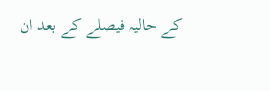کے حالیہ فیصلے کے بعد ان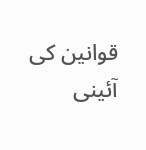قوانین کی آئینی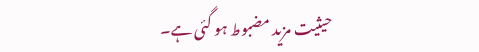حیثیت مزید مضبوط ہو گئی ہے۔